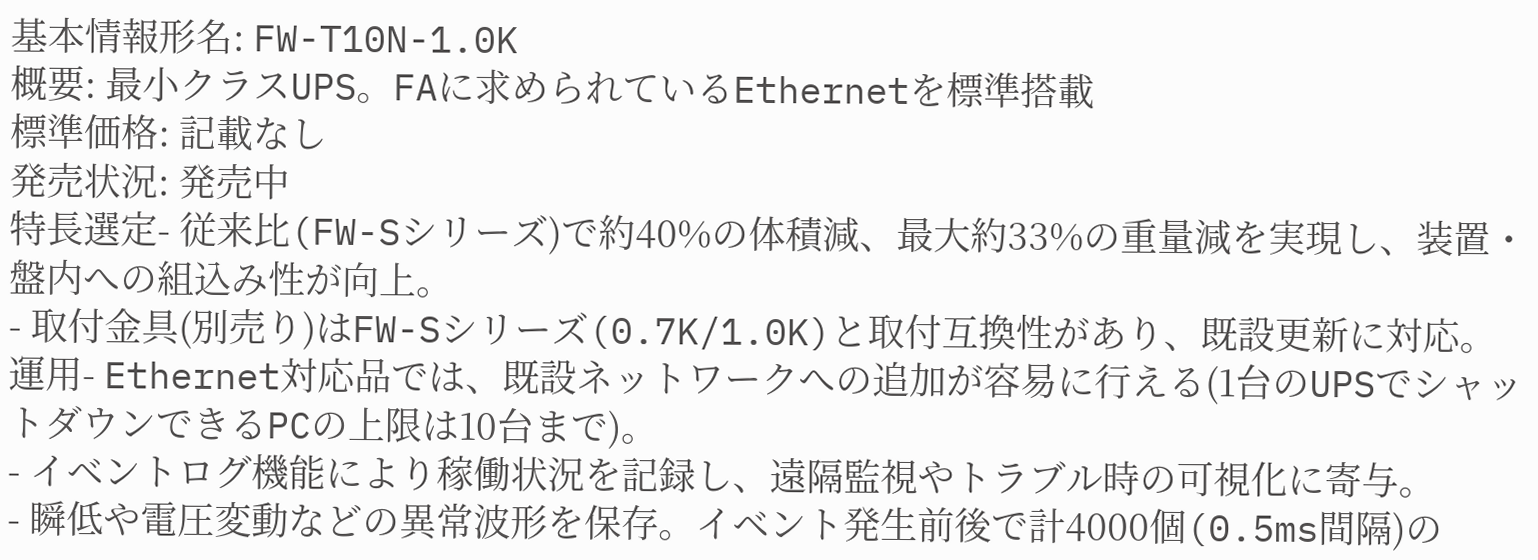基本情報形名: FW-T10N-1.0K
概要: 最小クラスUPS。FAに求められているEthernetを標準搭載
標準価格: 記載なし
発売状況: 発売中
特長選定- 従来比(FW-Sシリーズ)で約40%の体積減、最大約33%の重量減を実現し、装置・盤内への組込み性が向上。
- 取付金具(別売り)はFW-Sシリーズ(0.7K/1.0K)と取付互換性があり、既設更新に対応。
運用- Ethernet対応品では、既設ネットワークへの追加が容易に行える(1台のUPSでシャットダウンできるPCの上限は10台まで)。
- イベントログ機能により稼働状況を記録し、遠隔監視やトラブル時の可視化に寄与。
- 瞬低や電圧変動などの異常波形を保存。イベント発生前後で計4000個(0.5ms間隔)の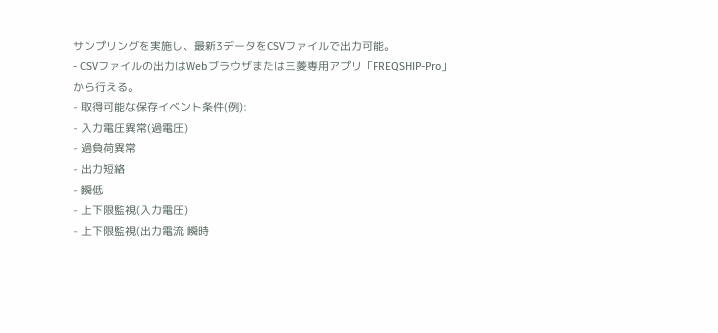サンプリングを実施し、最新3データをCSVファイルで出力可能。
- CSVファイルの出力はWebブラウザまたは三菱専用アプリ「FREQSHIP-Pro」から行える。
- 取得可能な保存イベント条件(例):
- 入力電圧異常(過電圧)
- 過負荷異常
- 出力短絡
- 瞬低
- 上下限監視(入力電圧)
- 上下限監視(出力電流 瞬時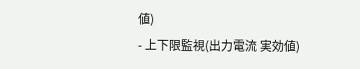値)
- 上下限監視(出力電流 実効値)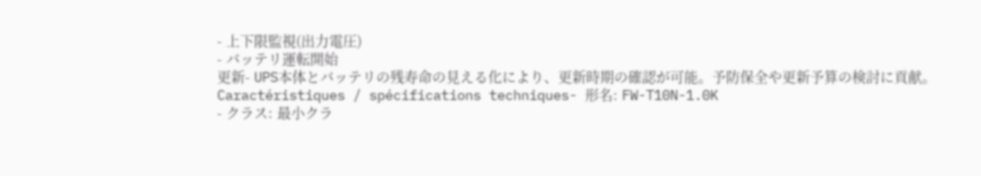- 上下限監視(出力電圧)
- バッテリ運転開始
更新- UPS本体とバッテリの残寿命の見える化により、更新時期の確認が可能。予防保全や更新予算の検討に貢献。
Caractéristiques / spécifications techniques- 形名: FW-T10N-1.0K
- クラス: 最小クラ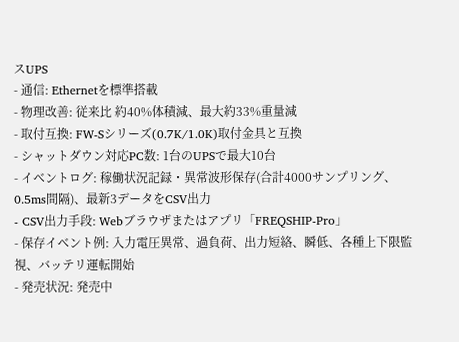スUPS
- 通信: Ethernetを標準搭載
- 物理改善: 従来比 約40%体積減、最大約33%重量減
- 取付互換: FW-Sシリーズ(0.7K/1.0K)取付金具と互換
- シャットダウン対応PC数: 1台のUPSで最大10台
- イベントログ: 稼働状況記録・異常波形保存(合計4000サンプリング、0.5ms間隔)、最新3データをCSV出力
- CSV出力手段: Webブラウザまたはアプリ「FREQSHIP-Pro」
- 保存イベント例: 入力電圧異常、過負荷、出力短絡、瞬低、各種上下限監視、バッテリ運転開始
- 発売状況: 発売中